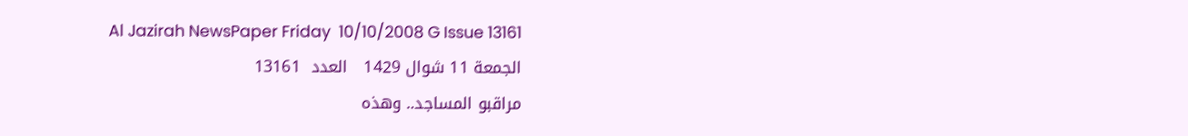Al Jazirah NewsPaper Friday  10/10/2008 G Issue 13161
الجمعة 11 شوال 1429   العدد  13161
مراقبو المساجد.. وهذه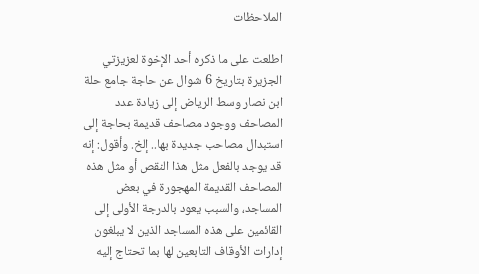الملاحظات

اطلعت على ما ذكره أحد الإخوة لعزيزتي الجزيرة بتاريخ 6 شوال عن حاجة جامع حلة ابن نصار وسط الرياض إلى زيادة عدد المصاحف ووجود مصاحف قديمة بحاجة إلى استبدال مصاحب جديدة بها.. إلخ. وأقول: إنه قد يوجد بالفعل مثل هذا النقص أو مثل هذه المصاحف القديمة المهجورة في بعض المساجد، والسبب يعود بالدرجة الأولى إلى القائمين على هذه المساجد الذين لا يبلغون إدارات الأوقاف التابعين لها بما تحتاج إليه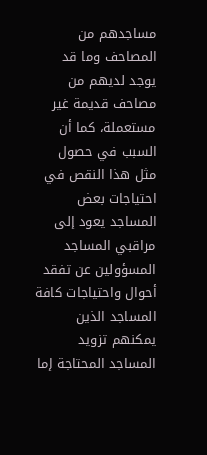مساجدهم من المصاحف وما قد يوجد لديهم من مصاحف قديمة غير مستعملة، كما أن السبب في حصول مثل هذا النقص في احتياجات بعض المساجد يعود إلى مراقبي المساجد المسؤولين عن تفقد أحوال واحتياجات كافة المساجد الذين يمكنهم تزويد المساجد المحتاجة إما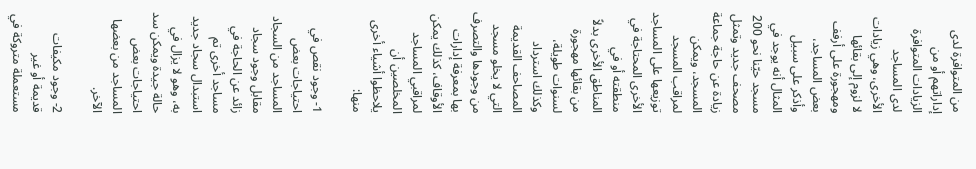من المتوافرة لدى إداراتهم أو من الزيادات المتوافرة لدى المساجد الأخرى، وهي زيادات لا لزوم إلى بقائها ومهجورة على أرفف بعض المساجد، وأذكر على سبيل المثال أنه يوجد في مسجد حيّنا نحو 200 مصحف جديد وتمثل زيادة عن حاجة جماعة المسجد، ويمكن لمراقب المسجد توزيعها على المساجد الأخرى المحتاجة في منطقته أو في المناطق الأخرى بدلاً من بقائها مهجورة لسنوات طويلة، وكذلك استرداد المصاحف القديمة التي لا يخلو مسجد من وجودها والتصرف بها بمعرفة إدارات الأوقاف، كذلك يمكن لمراقبي المساجد المخلصين أن يلاحظوا أشياء أخرى منها:

1- وجود نقص في احتياجات بعض المساجد من السجاد مقابل وجود سجاد زائد عن الحاجة في مساجد أخرى تم استبدال سجاد جديد به، وهو لا يزال في حالة جيدة ويمكن سد احتياجات بعض المساجد من بعضها الآخر.

2- وجود مكيفات قديمة أو غير مستعملة متروكة في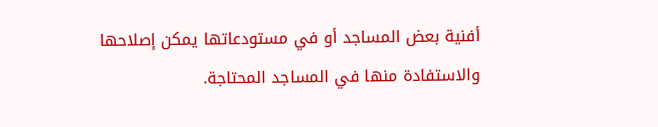أفنية بعض المساجد أو في مستودعاتها يمكن إصلاحها والاستفادة منها في المساجد المحتاجة.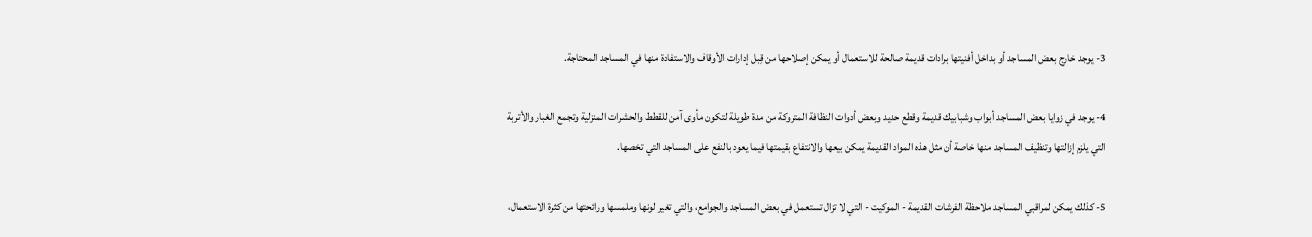3- يوجد خارج بعض المساجد أو بداخل أفنيتها برادات قديمة صالحة للاستعمال أو يمكن إصلاحها من قِبل إدارات الأوقاف والاستفادة منها في المساجد المحتاجة.

4- يوجد في زوايا بعض المساجد أبواب وشبابيك قديمة وقطع حديد وبعض أدوات النظافة المتروكة من مدة طويلة لتكون مأوى آمن للقطط والحشرات المنزلية وتجمع الغبار والأتربة التي يلزم إزالتها وتنظيف المساجد منها خاصة أن مثل هذه المواد القديمة يمكن بيعها والانتفاع بقيمتها فيما يعود بالنفع على المساجد التي تخصها.

5- كذلك يمكن لمراقبي المساجد ملاحظة الفرشات القديمة - الموكيت - التي لا تزال تستعمل في بعض المساجد والجوامع، والتي تغير لونها وملمسها ورائحتها من كثرة الاستعمال،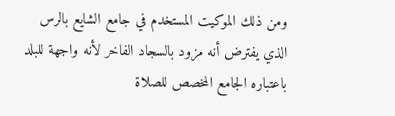ومن ذلك الموكيت المستخدم في جامع الشايع بالرس الذي يفترض أنه مزود بالسجاد الفاخر لأنه واجهة للبلد باعتباره الجامع المخصص للصلاة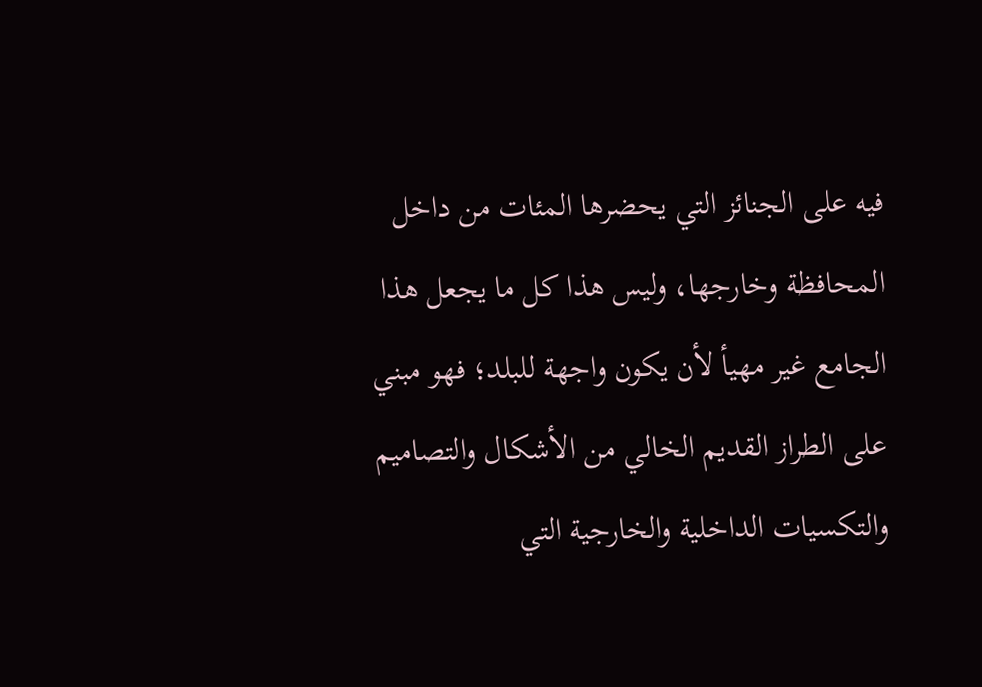فيه على الجنائز التي يحضرها المئات من داخل المحافظة وخارجها، وليس هذا كل ما يجعل هذا الجامع غير مهيأ لأن يكون واجهة للبلد؛ فهو مبني على الطراز القديم الخالي من الأشكال والتصاميم والتكسيات الداخلية والخارجية التي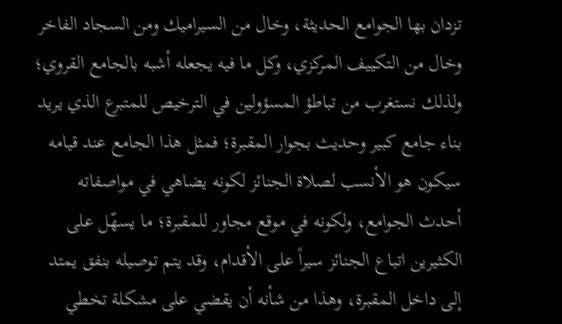تزدان بها الجوامع الحديثة، وخال من السيراميك ومن السجاد الفاخر وخال من التكييف المركزي، وكل ما فيه يجعله أشبه بالجامع القروي؛ ولذلك نستغرب من تباطؤ المسؤولين في الترخيص للمتبرع الذي يريد بناء جامع كبير وحديث بجوار المقبرة؛ فمثل هذا الجامع عند قيامه سيكون هو الأنسب لصلاة الجنائز لكونه يضاهي في مواصفاته أحدث الجوامع، ولكونه في موقع مجاور للمقبرة؛ ما يسهّل على الكثيرين اتباع الجنائز سيراً على الأقدام، وقد يتم توصيله بنفق يمتد إلى داخل المقبرة، وهذا من شأنه أن يقضي على مشكلة تخطي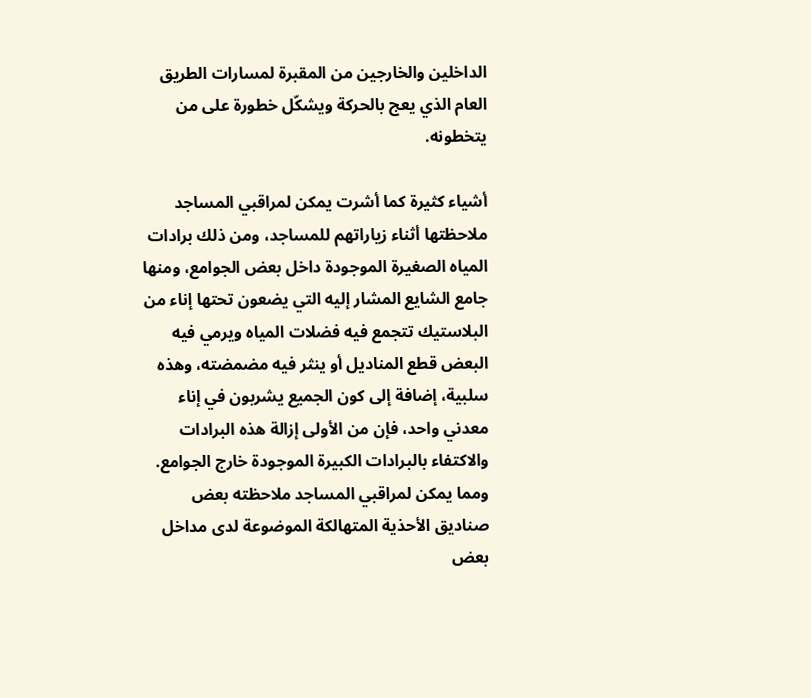الداخلين والخارجين من المقبرة لمسارات الطريق العام الذي يعج بالحركة ويشكّل خطورة على من يتخطونه.

أشياء كثيرة كما أشرت يمكن لمراقبي المساجد ملاحظتها أثناء زياراتهم للمساجد، ومن ذلك برادات المياه الصغيرة الموجودة داخل بعض الجوامع، ومنها جامع الشايع المشار إليه التي يضعون تحتها إناء من البلاستيك تتجمع فيه فضلات المياه ويرمي فيه البعض قطع المناديل أو ينثر فيه مضمضته، وهذه سلبية، إضافة إلى كون الجميع يشربون في إناء معدني واحد، فإن من الأولى إزالة هذه البرادات والاكتفاء بالبرادات الكبيرة الموجودة خارج الجوامع. ومما يمكن لمراقبي المساجد ملاحظته بعض صناديق الأحذية المتهالكة الموضوعة لدى مداخل بعض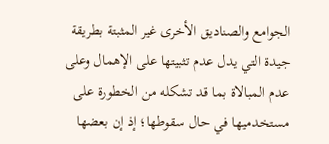الجوامع والصناديق الأخرى غير المثبتة بطريقة جيدة التي يدل عدم تثبيتها على الإهمال وعلى عدم المبالاة بما قد تشكله من الخطورة على مستخدميها في حال سقوطها؛ إذ إن بعضها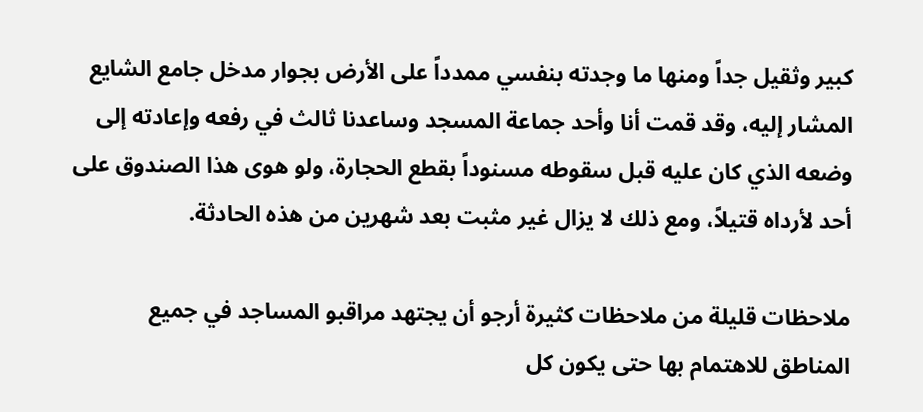كبير وثقيل جداً ومنها ما وجدته بنفسي ممدداً على الأرض بجوار مدخل جامع الشايع المشار إليه، وقد قمت أنا وأحد جماعة المسجد وساعدنا ثالث في رفعه وإعادته إلى وضعه الذي كان عليه قبل سقوطه مسنوداً بقطع الحجارة، ولو هوى هذا الصندوق على أحد لأرداه قتيلاً، ومع ذلك لا يزال غير مثبت بعد شهرين من هذه الحادثة.

ملاحظات قليلة من ملاحظات كثيرة أرجو أن يجتهد مراقبو المساجد في جميع المناطق للاهتمام بها حتى يكون كل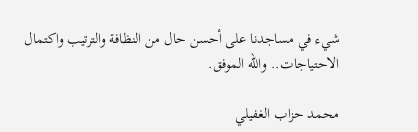شيء في مساجدنا على أحسن حال من النظافة والترتيب واكتمال الاحتياجات.. والله الموفق.

محمد حزاب الغفيلي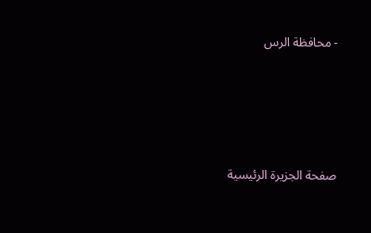- محافظة الرس





صفحة الجزيرة الرئيسية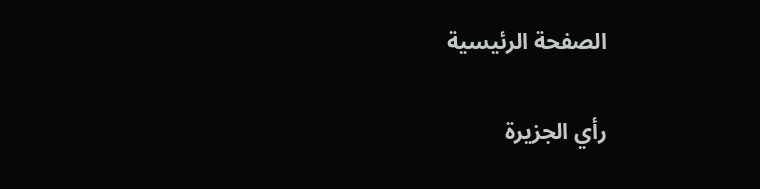الصفحة الرئيسية

رأي الجزيرة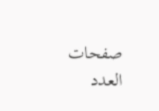صفحات العدد